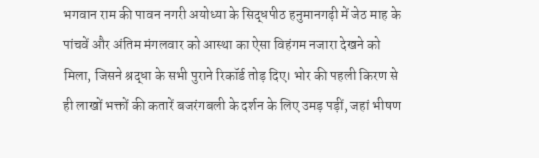भगवान राम की पावन नगरी अयोध्या के सिद्धपीठ हनुमानगढ़ी में जेठ माह के पांचवें और अंतिम मंगलवार को आस्था का ऐसा विहंगम नजारा देखने को मिला, जिसने श्रद्धा के सभी पुराने रिकॉर्ड तोड़ दिए। भोर की पहली किरण से ही लाखों भक्तों की कतारें बजरंगबली के दर्शन के लिए उमड़ पड़ीं, जहां भीषण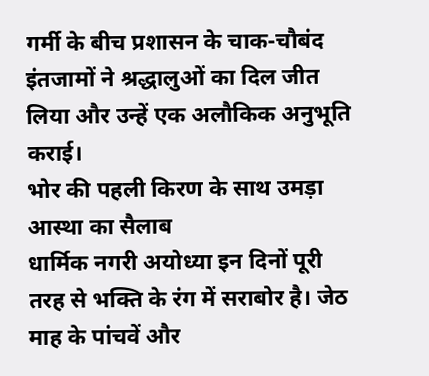गर्मी के बीच प्रशासन के चाक-चौबंद इंतजामों ने श्रद्धालुओं का दिल जीत लिया और उन्हें एक अलौकिक अनुभूति कराई।
भोर की पहली किरण के साथ उमड़ा आस्था का सैलाब
धार्मिक नगरी अयोध्या इन दिनों पूरी तरह से भक्ति के रंग में सराबोर है। जेठ माह के पांचवें और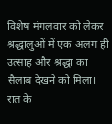विशेष मंगलवार को लेकर श्रद्धालुओं में एक अलग ही उत्साह और श्रद्धा का सैलाब देखने को मिला। रात के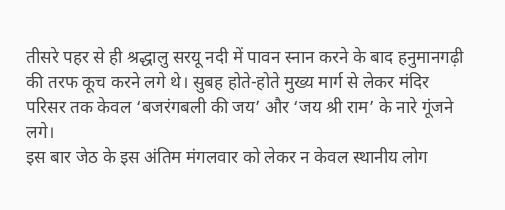तीसरे पहर से ही श्रद्धालु सरयू नदी में पावन स्नान करने के बाद हनुमानगढ़ी की तरफ कूच करने लगे थे। सुबह होते-होते मुख्य मार्ग से लेकर मंदिर परिसर तक केवल ‘बजरंगबली की जय’ और ‘जय श्री राम’ के नारे गूंजने लगे।
इस बार जेठ के इस अंतिम मंगलवार को लेकर न केवल स्थानीय लोग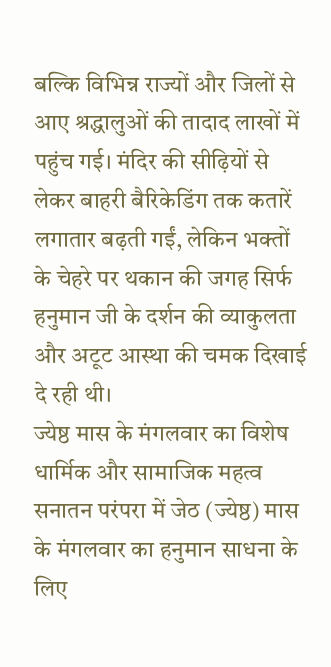बल्कि विभिन्न राज्यों और जिलों से आए श्रद्धालुओं की तादाद लाखों में पहुंच गई। मंदिर की सीढ़ियों से लेकर बाहरी बैरिकेडिंग तक कतारें लगातार बढ़ती गईं, लेकिन भक्तों के चेहरे पर थकान की जगह सिर्फ हनुमान जी के दर्शन की व्याकुलता और अटूट आस्था की चमक दिखाई दे रही थी।
ज्येष्ठ मास के मंगलवार का विशेष धार्मिक और सामाजिक महत्व
सनातन परंपरा में जेठ (ज्येष्ठ) मास के मंगलवार का हनुमान साधना के लिए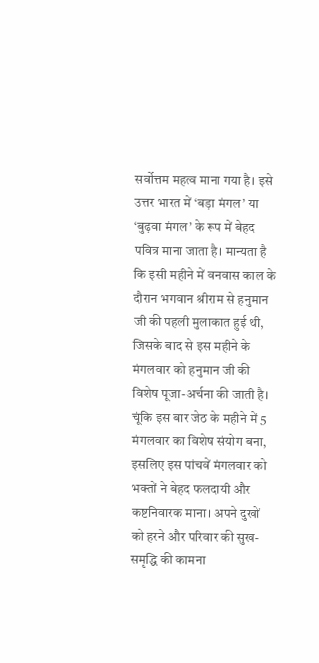सर्वोत्तम महत्व माना गया है। इसे उत्तर भारत में ‘बड़ा मंगल’ या ‘बुढ़वा मंगल’ के रूप में बेहद पवित्र माना जाता है। मान्यता है कि इसी महीने में वनवास काल के दौरान भगवान श्रीराम से हनुमान जी की पहली मुलाकात हुई थी, जिसके बाद से इस महीने के मंगलवार को हनुमान जी की विशेष पूजा-अर्चना की जाती है।
चूंकि इस बार जेठ के महीने में 5 मंगलवार का विशेष संयोग बना, इसलिए इस पांचवें मंगलवार को भक्तों ने बेहद फलदायी और कष्टनिवारक माना। अपने दुखों को हरने और परिवार की सुख-समृद्धि की कामना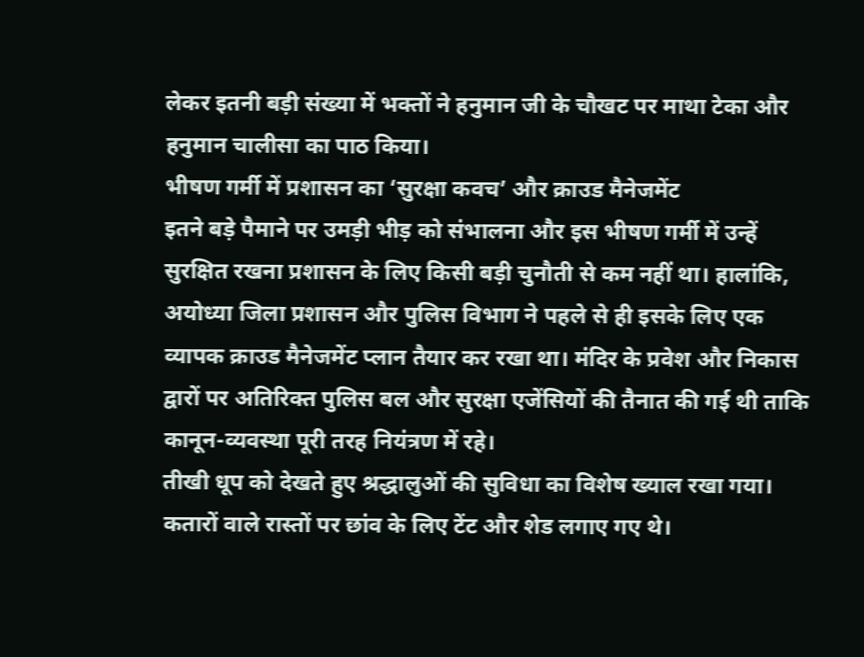लेकर इतनी बड़ी संख्या में भक्तों ने हनुमान जी के चौखट पर माथा टेका और हनुमान चालीसा का पाठ किया।
भीषण गर्मी में प्रशासन का ‘सुरक्षा कवच’ और क्राउड मैनेजमेंट
इतने बड़े पैमाने पर उमड़ी भीड़ को संभालना और इस भीषण गर्मी में उन्हें सुरक्षित रखना प्रशासन के लिए किसी बड़ी चुनौती से कम नहीं था। हालांकि, अयोध्या जिला प्रशासन और पुलिस विभाग ने पहले से ही इसके लिए एक व्यापक क्राउड मैनेजमेंट प्लान तैयार कर रखा था। मंदिर के प्रवेश और निकास द्वारों पर अतिरिक्त पुलिस बल और सुरक्षा एजेंसियों की तैनात की गई थी ताकि कानून-व्यवस्था पूरी तरह नियंत्रण में रहे।
तीखी धूप को देखते हुए श्रद्धालुओं की सुविधा का विशेष ख्याल रखा गया। कतारों वाले रास्तों पर छांव के लिए टेंट और शेड लगाए गए थे।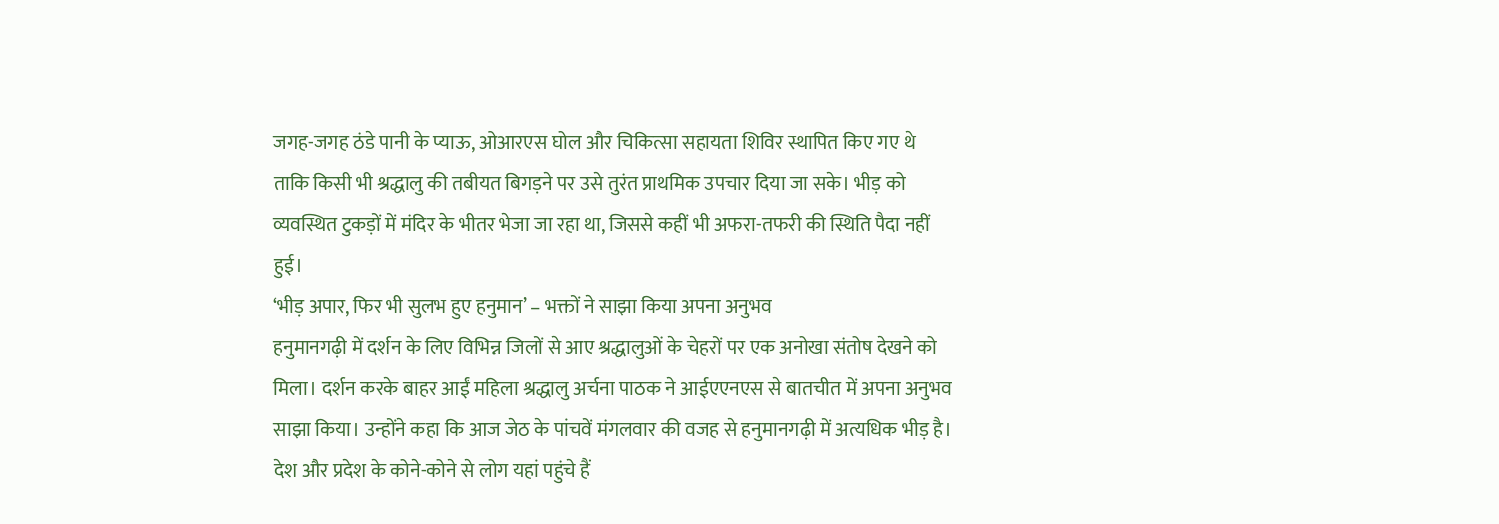जगह-जगह ठंडे पानी के प्याऊ, ओआरएस घोल और चिकित्सा सहायता शिविर स्थापित किए गए थे ताकि किसी भी श्रद्धालु की तबीयत बिगड़ने पर उसे तुरंत प्राथमिक उपचार दिया जा सके। भीड़ को व्यवस्थित टुकड़ों में मंदिर के भीतर भेजा जा रहा था, जिससे कहीं भी अफरा-तफरी की स्थिति पैदा नहीं हुई।
‘भीड़ अपार, फिर भी सुलभ हुए हनुमान’ – भक्तों ने साझा किया अपना अनुभव
हनुमानगढ़ी में दर्शन के लिए विभिन्न जिलों से आए श्रद्धालुओं के चेहरों पर एक अनोखा संतोष देखने को मिला। दर्शन करके बाहर आईं महिला श्रद्धालु अर्चना पाठक ने आईएएनएस से बातचीत में अपना अनुभव साझा किया। उन्होंने कहा कि आज जेठ के पांचवें मंगलवार की वजह से हनुमानगढ़ी में अत्यधिक भीड़ है। देश और प्रदेश के कोने-कोने से लोग यहां पहुंचे हैं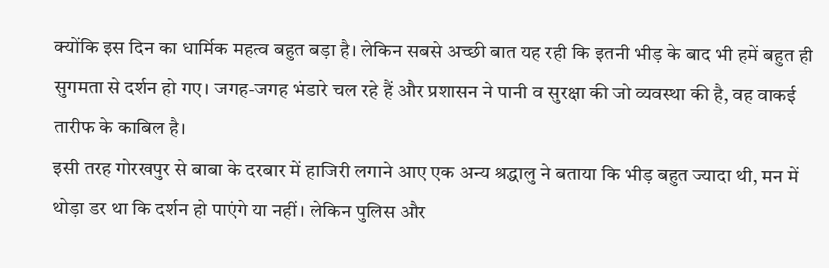क्योंकि इस दिन का धार्मिक महत्व बहुत बड़ा है। लेकिन सबसे अच्छी बात यह रही कि इतनी भीड़ के बाद भी हमें बहुत ही सुगमता से दर्शन हो गए। जगह-जगह भंडारे चल रहे हैं और प्रशासन ने पानी व सुरक्षा की जो व्यवस्था की है, वह वाकई तारीफ के काबिल है।
इसी तरह गोरखपुर से बाबा के दरबार में हाजिरी लगाने आए एक अन्य श्रद्धालु ने बताया कि भीड़ बहुत ज्यादा थी, मन में थोड़ा डर था कि दर्शन हो पाएंगे या नहीं। लेकिन पुलिस और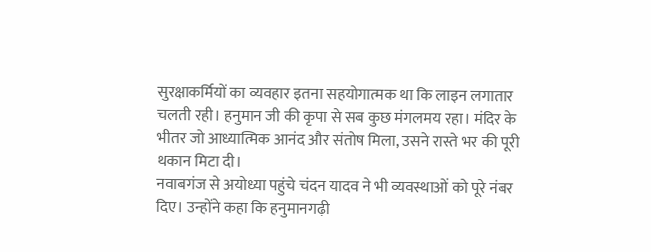सुरक्षाकर्मियों का व्यवहार इतना सहयोगात्मक था कि लाइन लगातार चलती रही। हनुमान जी की कृपा से सब कुछ मंगलमय रहा। मंदिर के भीतर जो आध्यात्मिक आनंद और संतोष मिला, उसने रास्ते भर की पूरी थकान मिटा दी।
नवाबगंज से अयोध्या पहुंचे चंदन यादव ने भी व्यवस्थाओं को पूरे नंबर दिए। उन्होंने कहा कि हनुमानगढ़ी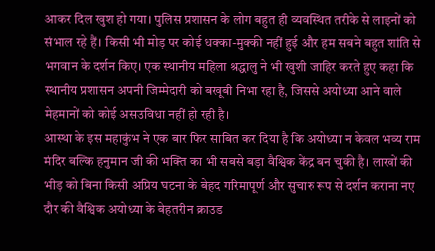आकर दिल खुश हो गया। पुलिस प्रशासन के लोग बहुत ही व्यवस्थित तरीके से लाइनों को संभाल रहे हैं। किसी भी मोड़ पर कोई धक्का-मुक्की नहीं हुई और हम सबने बहुत शांति से भगवान के दर्शन किए। एक स्थानीय महिला श्रद्धालु ने भी खुशी जाहिर करते हुए कहा कि स्थानीय प्रशासन अपनी जिम्मेदारी को बखूबी निभा रहा है, जिससे अयोध्या आने वाले मेहमानों को कोई असउविधा नहीं हो रही है।
आस्था के इस महाकुंभ ने एक बार फिर साबित कर दिया है कि अयोध्या न केवल भव्य राम मंदिर बल्कि हनुमान जी की भक्ति का भी सबसे बड़ा वैश्विक केंद्र बन चुकी है। लाखों की भीड़ को बिना किसी अप्रिय घटना के बेहद गरिमापूर्ण और सुचारु रूप से दर्शन कराना नए दौर की वैश्विक अयोध्या के बेहतरीन क्राउड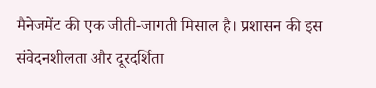मैनेजमेंट की एक जीती-जागती मिसाल है। प्रशासन की इस संवेदनशीलता और दूरदर्शिता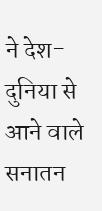ने देश-दुनिया से आने वाले सनातन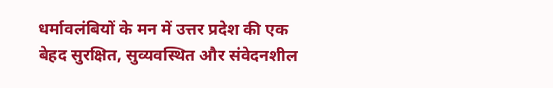धर्मावलंबियों के मन में उत्तर प्रदेश की एक बेहद सुरक्षित, सुव्यवस्थित और संवेदनशील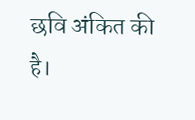छवि अंकित की है।